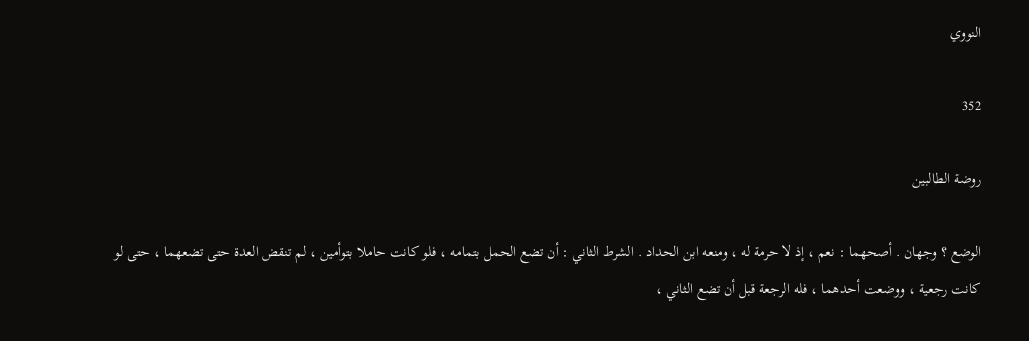النووي

352

روضة الطالبين

الوضع ؟ وجهان . أصحهما : نعم ، إذ لا حرمة له ، ومنعه ابن الحداد . الشرط الثاني : أن تضع الحمل بتمامه ، فلو كانت حاملا بتوأمين ، لم تنقض العدة حتى تضعهما ، حتى لو كانت رجعية ، ووضعت أحدهما ، فله الرجعة قبل أن تضع الثاني ،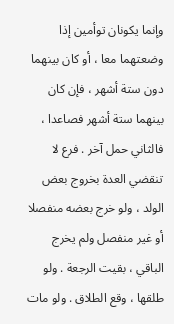وإنما يكونان توأمين إذا وضعتهما معا ، أو كان بينهما دون ستة أشهر ، فإن كان بينهما ستة أشهر فصاعدا ، فالثاني حمل آخر . فرع لا تنقضي العدة بخروج بعض الولد ، ولو خرج بعضه منفصلا أو غير منفصل ولم يخرج الباقي ، بقيت الرجعة . ولو طلقها ، وقع الطلاق . ولو مات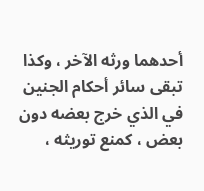أحدهما ورثه الآخر ، وكذا تبقى سائر أحكام الجنين في الذي خرج بعضه دون بعض ، كمنع توريثه ،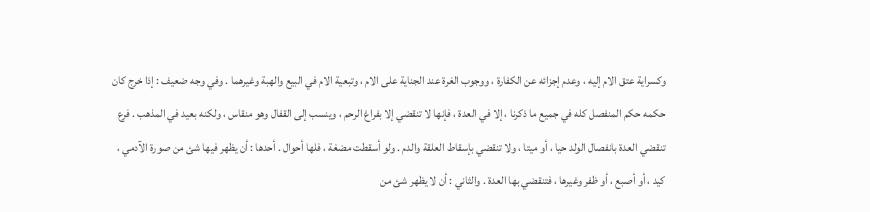وكسراية عتق الام إليه ، وعدم إجزائه عن الكفارة ، ووجوب الغرة عند الجناية على الام ، وتبعية الام في البيع والهبة وغيرهما . وفي وجه ضعيف : إذا خرج كان حكمه حكم المنفصل كله في جميع ما ذكرنا ، إلا في العدة ، فإنها لا تنقضي إلا بفراغ الرحم ، وينسب إلى القفال وهو منقاس ، ولكنه بعيد في المذهب . فرع تنقضي العدة بانفصال الولد حيا ، أو ميتا ، ولا تنقضي بإسقاط العلقة والدم . ولو أسقطت مضغة ، فلها أحوال . أحدها : أن يظهر فيها شئ من صورة الآدمي ، كيد ، أو أصبع ، أو ظفر وغيرها ، فتنقضي بها العدة . والثاني : أن لا يظهر شئ من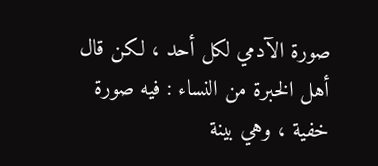صورة الآدمي لكل أحد ، لكن قال أهل الخبرة من النساء : فيه صورة خفية ، وهي بينة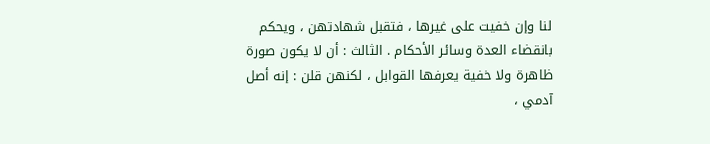لنا وإن خفيت على غيرها ، فتقبل شهادتهن ، ويحكم بانقضاء العدة وسائر الأحكام . الثالث : أن لا يكون صورة ظاهرة ولا خفية يعرفها القوابل ، لكنهن قلن : إنه أصل آدمي ،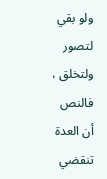ولو بقي لتصور ولتخلق ، فالنص أن العدة تنقضي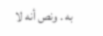به . ونص أنه لا